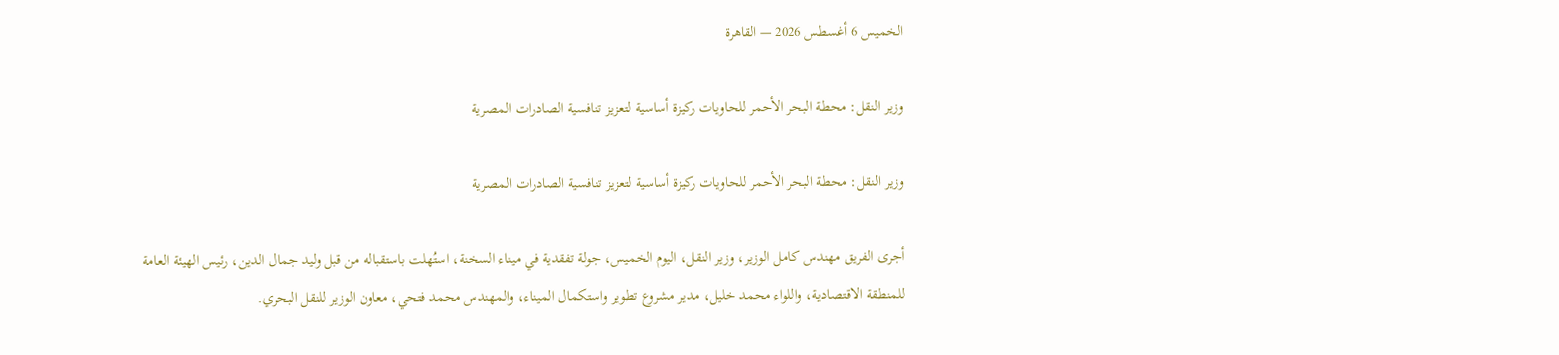الخميس 6 أغسطس 2026 — القاهرة

وزير النقل: محطة البحر الأحمر للحاويات ركيزة أساسية لتعزيز تنافسية الصادرات المصرية

وزير النقل: محطة البحر الأحمر للحاويات ركيزة أساسية لتعزيز تنافسية الصادرات المصرية

أجرى الفريق مهندس كامل الوزير، وزير النقل، اليوم الخميس، جولة تفقدية في ميناء السخنة، استُهلت باستقباله من قبل وليد جمال الدين، رئيس الهيئة العامة للمنطقة الاقتصادية، واللواء محمد خليل، مدير مشروع تطوير واستكمال الميناء، والمهندس محمد فتحي، معاون الوزير للنقل البحري.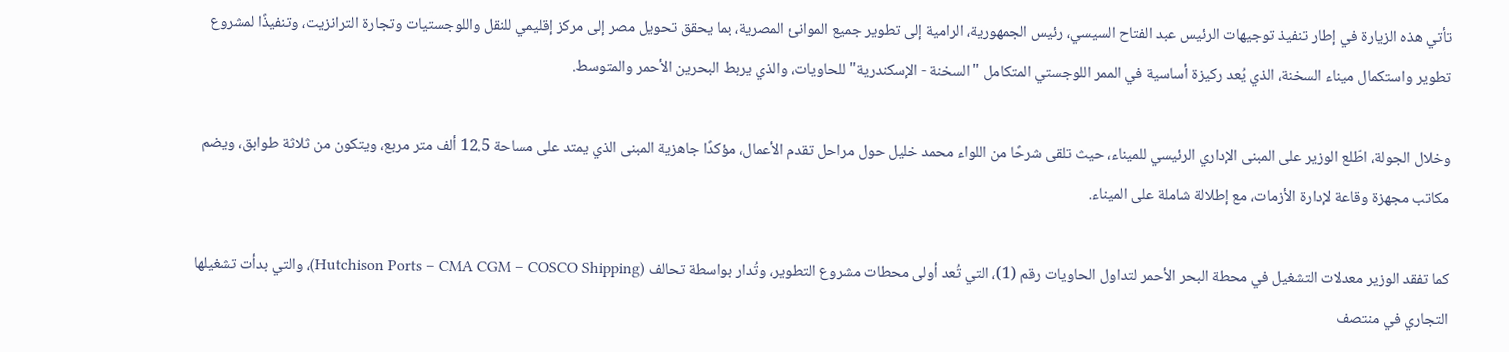تأتي هذه الزيارة في إطار تنفيذ توجيهات الرئيس عبد الفتاح السيسي، رئيس الجمهورية، الرامية إلى تطوير جميع الموانئ المصرية، بما يحقق تحويل مصر إلى مركز إقليمي للنقل واللوجستيات وتجارة الترانزيت، وتنفيذًا لمشروع تطوير واستكمال ميناء السخنة، الذي يُعد ركيزة أساسية في الممر اللوجستي المتكامل "السخنة - الإسكندرية" للحاويات، والذي يربط البحرين الأحمر والمتوسط.

وخلال الجولة، اطّلع الوزير على المبنى الإداري الرئيسي للميناء، حيث تلقى شرحًا من اللواء محمد خليل حول مراحل تقدم الأعمال، مؤكدًا جاهزية المبنى الذي يمتد على مساحة 12.5 ألف متر مربع، ويتكون من ثلاثة طوابق، ويضم مكاتب مجهزة وقاعة لإدارة الأزمات، مع إطلالة شاملة على الميناء.

كما تفقد الوزير معدلات التشغيل في محطة البحر الأحمر لتداول الحاويات رقم (1)، التي تُعد أولى محطات مشروع التطوير، وتُدار بواسطة تحالف (Hutchison Ports – CMA CGM – COSCO Shipping)، والتي بدأت تشغيلها التجاري في منتصف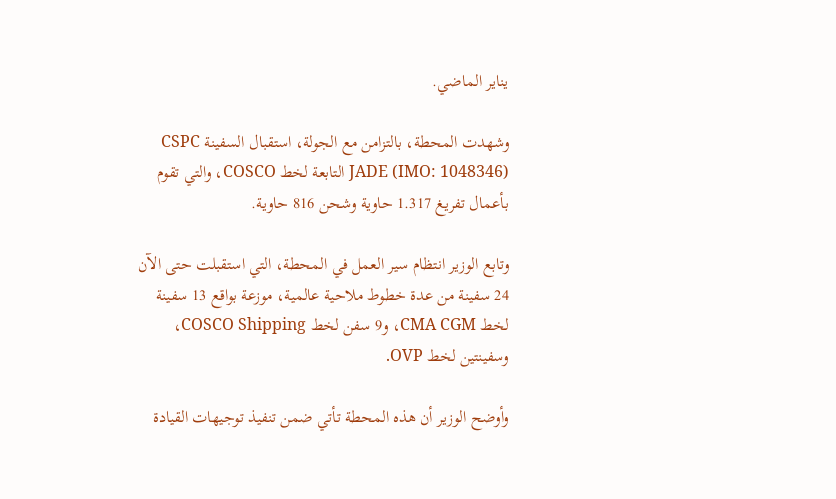يناير الماضي.

وشهدت المحطة، بالتزامن مع الجولة، استقبال السفينة CSPC JADE (IMO: 1048346) التابعة لخط COSCO، والتي تقوم بأعمال تفريغ 1.317 حاوية وشحن 816 حاوية.

وتابع الوزير انتظام سير العمل في المحطة، التي استقبلت حتى الآن 24 سفينة من عدة خطوط ملاحية عالمية، موزعة بواقع 13 سفينة لخط CMA CGM، و9 سفن لخط COSCO Shipping، وسفينتين لخط OVP.

وأوضح الوزير أن هذه المحطة تأتي ضمن تنفيذ توجيهات القيادة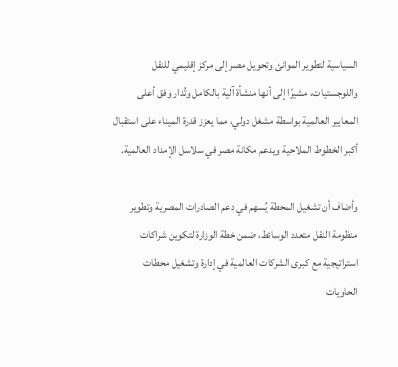السياسية لتطوير الموانئ وتحويل مصر إلى مركز إقليمي للنقل واللوجستيات، مشيرًا إلى أنها منشأة آلية بالكامل وتُدار وفق أعلى المعايير العالمية بواسطة مشغل دولي، مما يعزز قدرة الميناء على استقبال أكبر الخطوط الملاحية ويدعم مكانة مصر في سلاسل الإمداد العالمية.

وأضاف أن تشغيل المحطة يُسهم في دعم الصادرات المصرية وتطوير منظومة النقل متعدد الوسائط، ضمن خطة الوزارة لتكوين شراكات استراتيجية مع كبرى الشركات العالمية في إدارة وتشغيل محطات الحاويات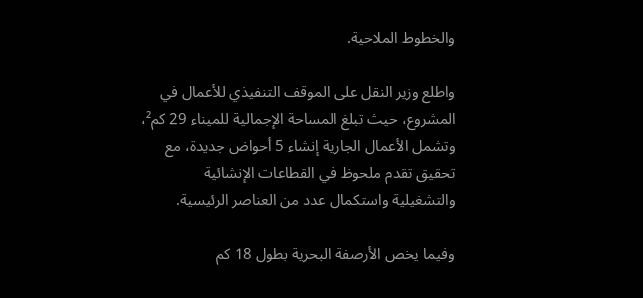والخطوط الملاحية.

واطلع وزير النقل على الموقف التنفيذي للأعمال في المشروع، حيث تبلغ المساحة الإجمالية للميناء 29 كم²، وتشمل الأعمال الجارية إنشاء 5 أحواض جديدة، مع تحقيق تقدم ملحوظ في القطاعات الإنشائية والتشغيلية واستكمال عدد من العناصر الرئيسية.

وفيما يخص الأرصفة البحرية بطول 18 كم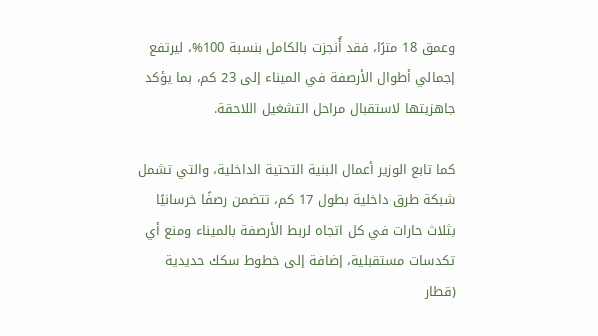وعمق 18 مترًا، فقد أُنجزت بالكامل بنسبة 100%، ليرتفع إجمالي أطوال الأرصفة في الميناء إلى 23 كم، بما يؤكد جاهزيتها لاستقبال مراحل التشغيل اللاحقة.

كما تابع الوزير أعمال البنية التحتية الداخلية، والتي تشمل شبكة طرق داخلية بطول 17 كم، تتضمن رصفًا خرسانيًا بثلاث حارات في كل اتجاه لربط الأرصفة بالميناء ومنع أي تكدسات مستقبلية، إضافة إلى خطوط سكك حديدية (قطار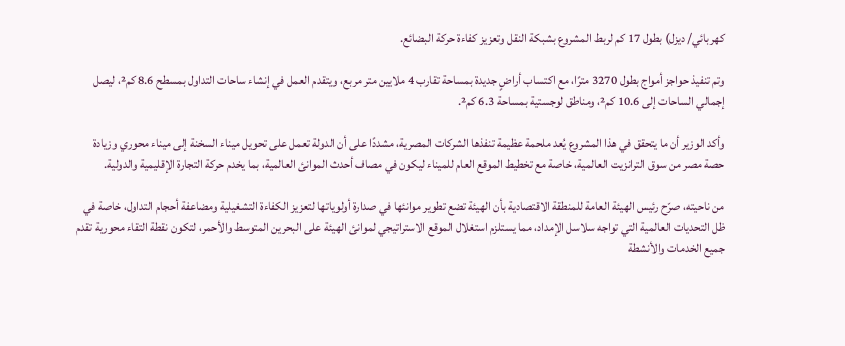كهربائي/ ديزل) بطول 17 كم لربط المشروع بشبكة النقل وتعزيز كفاءة حركة البضائع.

وتم تنفيذ حواجز أمواج بطول 3270 مترًا، مع اكتساب أراضٍ جديدة بمساحة تقارب 4 ملايين متر مربع، ويتقدم العمل في إنشاء ساحات التداول بمسطح 8.6 كم²، ليصل إجمالي الساحات إلى 10.6 كم²، ومناطق لوجستية بمساحة 6.3 كم².

وأكد الوزير أن ما يتحقق في هذا المشروع يُعد ملحمة عظيمة تنفذها الشركات المصرية، مشددًا على أن الدولة تعمل على تحويل ميناء السخنة إلى ميناء محوري وزيادة حصة مصر من سوق الترانزيت العالمية، خاصة مع تخطيط الموقع العام للميناء ليكون في مصاف أحدث الموانئ العالمية، بما يخدم حركة التجارة الإقليمية والدولية.

من ناحيته، صرّح رئيس الهيئة العامة للمنطقة الاقتصادية بأن الهيئة تضع تطوير موانئها في صدارة أولوياتها لتعزيز الكفاءة التشغيلية ومضاعفة أحجام التداول، خاصة في ظل التحديات العالمية التي تواجه سلاسل الإمداد، مما يستلزم استغلال الموقع الاستراتيجي لموانئ الهيئة على البحرين المتوسط والأحمر، لتكون نقطة التقاء محورية تقدم جميع الخدمات والأنشطة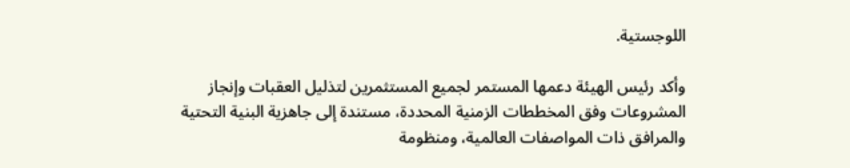اللوجستية.

وأكد رئيس الهيئة دعمها المستمر لجميع المستثمرين لتذليل العقبات وإنجاز المشروعات وفق المخططات الزمنية المحددة، مستندة إلى جاهزية البنية التحتية والمرافق ذات المواصفات العالمية، ومنظومة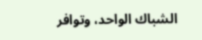الشباك الواحد، وتوافر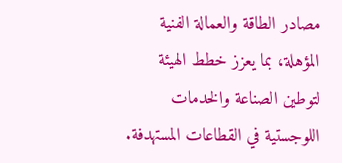مصادر الطاقة والعمالة الفنية المؤهلة، بما يعزز خطط الهيئة لتوطين الصناعة والخدمات اللوجستية في القطاعات المستهدفة.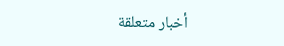أخبار متعلقة